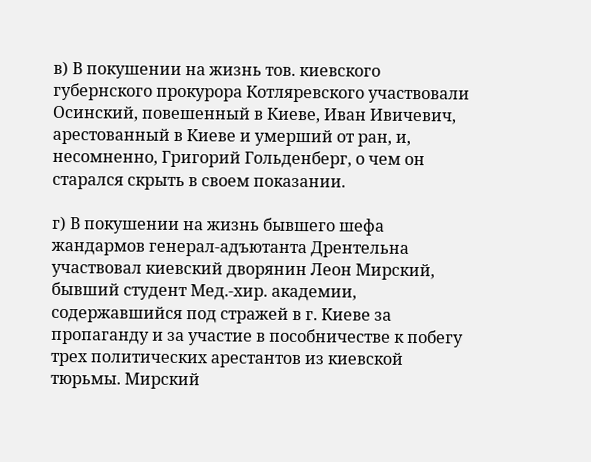в) В покушении на жизнь тов. киевского губернского прокурора Котляревского участвовали Осинский, повешенный в Киеве, Иван Ивичевич, арестованный в Киеве и умерший от ран, и, несомненно, Григорий Гольденберг, о чем он старался скрыть в своем показании.

г) В покушении на жизнь бывшего шефа жандармов генерал-адъютанта Дрентельна участвовал киевский дворянин Леон Мирский, бывший студент Мед.-хир. академии, содержавшийся под стражей в г. Киеве за пропаганду и за участие в пособничестве к побегу трех политических арестантов из киевской тюрьмы. Мирский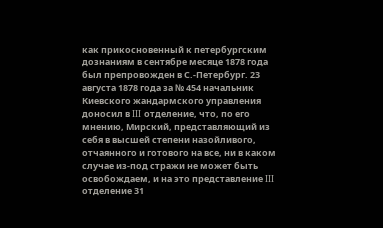как прикосновенный к петербургским дознаниям в сентябре месяце 1878 года был препровожден в С.-Петербург. 23 августа 1878 года за № 454 начальник Киевского жандармского управления доносил в III отделение, что, по его мнению, Мирский, представляющий из себя в высшей степени назойливого, отчаянного и готового на все, ни в каком случае из-под стражи не может быть освобождаем, и на это представление III отделение 31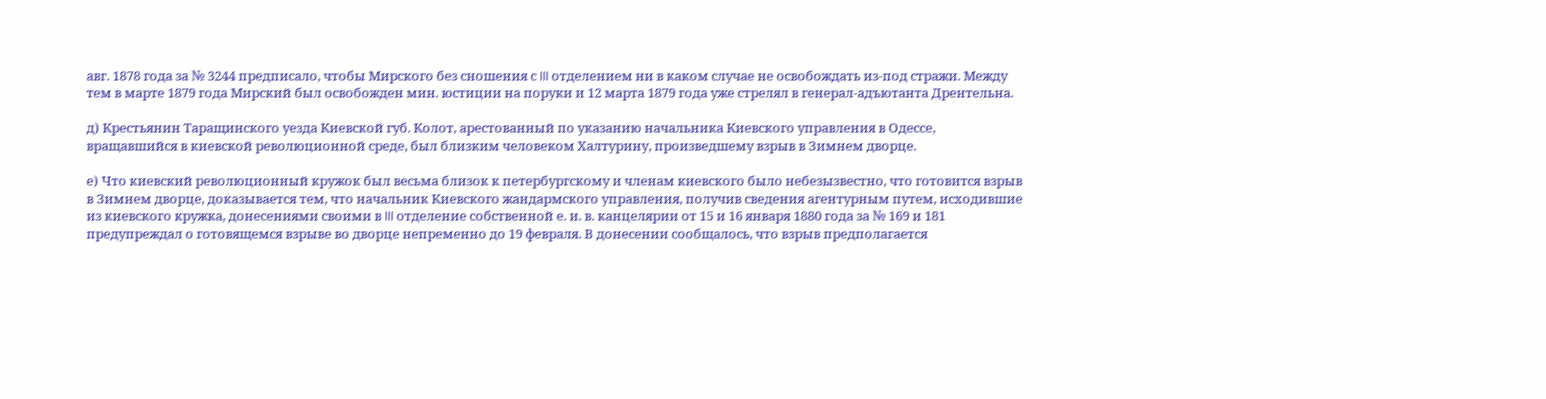авг. 1878 года за № 3244 предписало, чтобы Мирского без сношения с III отделением ни в каком случае не освобождать из-под стражи. Между тем в марте 1879 года Мирский был освобожден мин. юстиции на поруки и 12 марта 1879 года уже стрелял в генерал-адъютанта Дрентельна.

д) Крестьянин Таращинского уезда Киевской губ. Колот, арестованный по указанию начальника Киевского управления в Одессе, вращавшийся в киевской революционной среде, был близким человеком Халтурину, произведшему взрыв в Зимнем дворце.

е) Что киевский революционный кружок был весьма близок к петербургскому и членам киевского было небезызвестно, что готовится взрыв в Зимнем дворце, доказывается тем, что начальник Киевского жандармского управления, получив сведения агентурным путем, исходившие из киевского кружка, донесениями своими в III отделение собственной е. и. в. канцелярии от 15 и 16 января 1880 года за № 169 и 181 предупреждал о готовящемся взрыве во дворце непременно до 19 февраля. В донесении сообщалось, что взрыв предполагается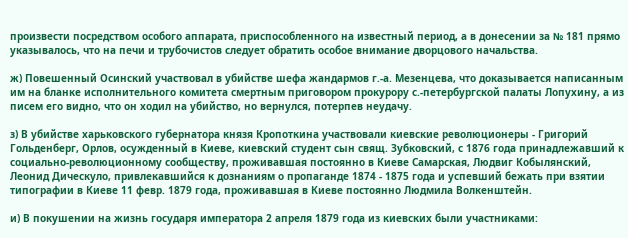произвести посредством особого аппарата, приспособленного на известный период, а в донесении за № 181 прямо указывалось, что на печи и трубочистов следует обратить особое внимание дворцового начальства.

ж) Повешенный Осинский участвовал в убийстве шефа жандармов г.-а. Мезенцева, что доказывается написанным им на бланке исполнительного комитета смертным приговором прокурору с.-петербургской палаты Лопухину, а из писем его видно, что он ходил на убийство, но вернулся, потерпев неудачу.

з) В убийстве харьковского губернатора князя Кропоткина участвовали киевские революционеры - Григорий Гольденберг, Орлов, осужденный в Киеве, киевский студент сын свящ. Зубковский, с 1876 года принадлежавший к социально-революционному сообществу, проживавшая постоянно в Киеве Самарская, Людвиг Кобылянский, Леонид Дическуло, привлекавшийся к дознаниям о пропаганде 1874 - 1875 года и успевший бежать при взятии типографии в Киеве 11 февр. 1879 года, проживавшая в Киеве постоянно Людмила Волкенштейн.

и) В покушении на жизнь государя императора 2 апреля 1879 года из киевских были участниками: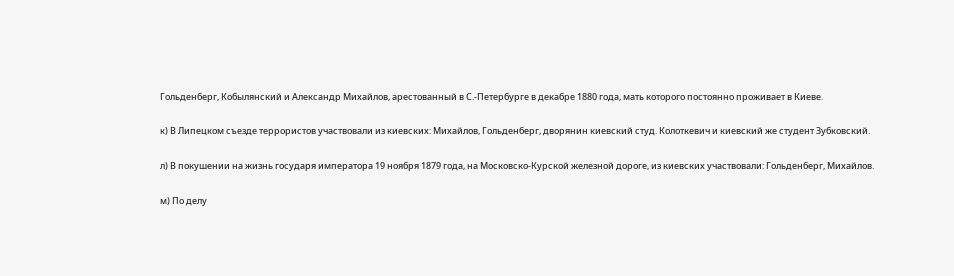Гольденберг, Кобылянский и Александр Михайлов, арестованный в С.-Петербурге в декабре 1880 года, мать которого постоянно проживает в Киеве.

к) В Липецком съезде террористов участвовали из киевских: Михайлов, Гольденберг, дворянин киевский студ. Колоткевич и киевский же студент Зубковский.

л) В покушении на жизнь государя императора 19 ноября 1879 года, на Московско-Курской железной дороге, из киевских участвовали: Гольденберг, Михайлов.

м) По делу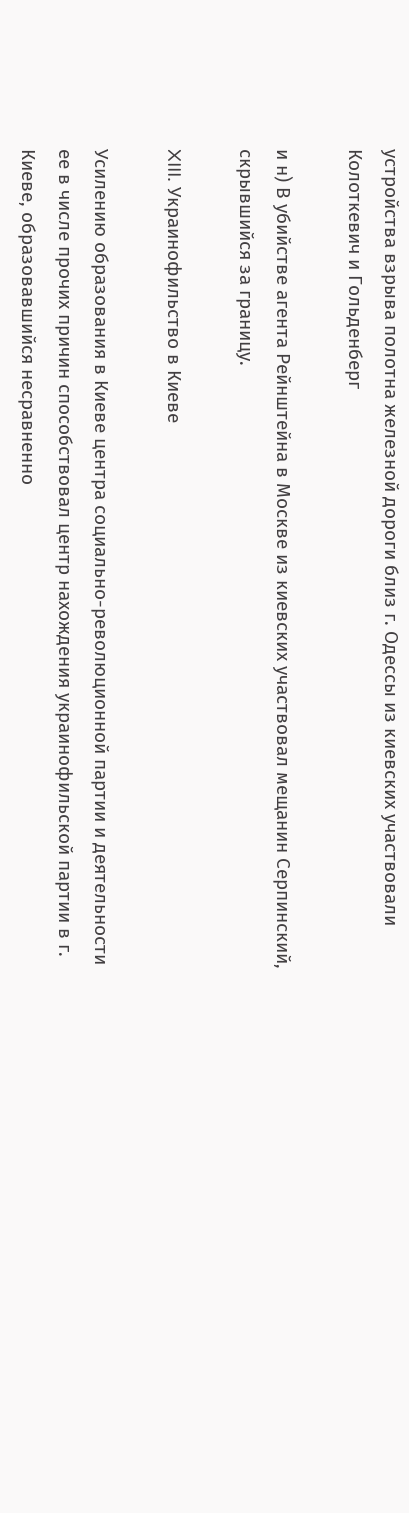устройства взрыва полотна железной дороги близ г. Одессы из киевских участвовали Колоткевич и Гольденберг

и н) В убийстве агента Рейнштейна в Москве из киевских участвовал мещанин Серпинский, скрывшийся за границу.

XIII. Украинофильство в Киеве

Усилению образования в Киеве центра социально-революционной партии и деятельности ее в числе прочих причин способствовал центр нахождения украинофильской партии в г. Киеве, образовавшийся несравненно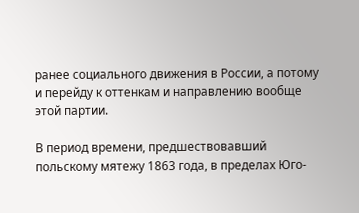ранее социального движения в России, а потому и перейду к оттенкам и направлению вообще этой партии.

В период времени, предшествовавший польскому мятежу 1863 года, в пределах Юго-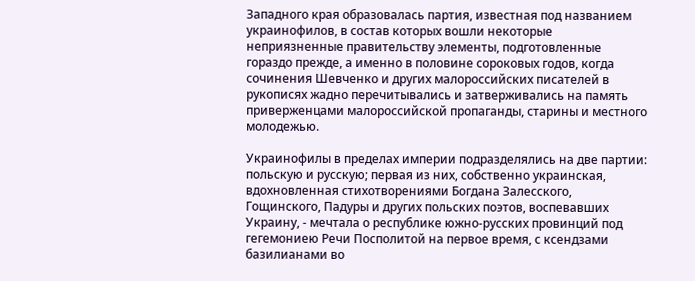Западного края образовалась партия, известная под названием украинофилов, в состав которых вошли некоторые неприязненные правительству элементы, подготовленные гораздо прежде, а именно в половине сороковых годов, когда сочинения Шевченко и других малороссийских писателей в рукописях жадно перечитывались и затверживались на память приверженцами малороссийской пропаганды, старины и местного молодежью.

Украинофилы в пределах империи подразделялись на две партии: польскую и русскую; первая из них, собственно украинская, вдохновленная стихотворениями Богдана Залесского, Гощинского, Падуры и других польских поэтов, воспевавших Украину, - мечтала о республике южно-русских провинций под гегемониею Речи Посполитой на первое время, с ксендзами базилианами во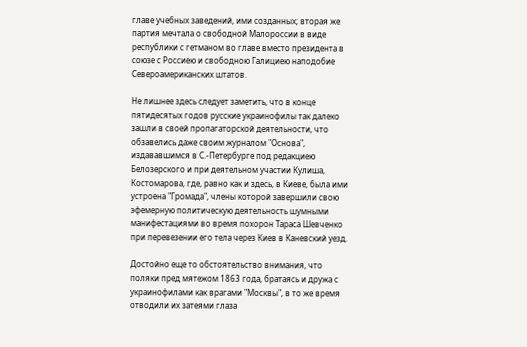главе учебных заведений, ими созданных; вторая же партия мечтала о свободной Малороссии в виде республики с гетманом во главе вместо президента в союзе с Россиею и свободною Галициею наподобие Североамериканских штатов.

Не лишнее здесь следует заметить, что в конце пятидесятых годов русские украинофилы так далеко зашли в своей пропагаторской деятельности, что обзавелись даже своим журналом "Основа", издававшимся в С.-Петербурге под редакциею Белозерского и при деятельном участии Кулиша, Костомарова, где, равно как и здесь, в Киеве, была ими устроена "Громада", члены которой завершили свою эфемерную политическую деятельность шумными манифестациями во время похорон Тараса Шевченко при перевезении его тела через Киев в Каневский уезд.

Достойно еще то обстоятельство внимания, что поляки пред мятежом 1863 года, братаясь и дружа с украинофилами как врагами "Москвы", в то же время отводили их затеями глаза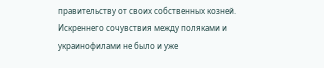правительству от своих собственных козней. Искреннего сочувствия между поляками и украинофилами не было и уже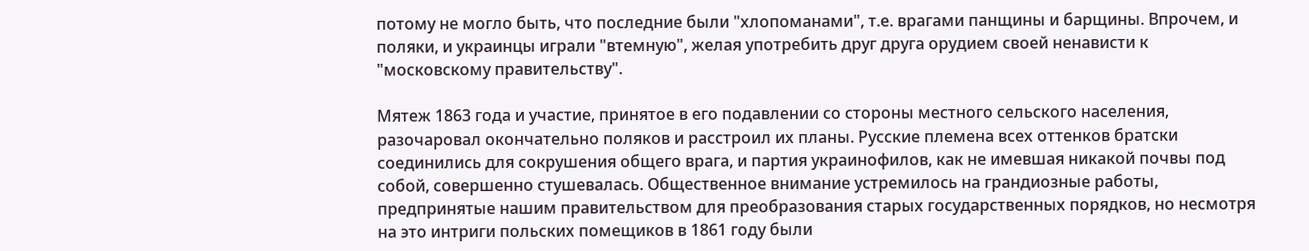потому не могло быть, что последние были "хлопоманами", т.е. врагами панщины и барщины. Впрочем, и поляки, и украинцы играли "втемную", желая употребить друг друга орудием своей ненависти к "московскому правительству".

Мятеж 1863 года и участие, принятое в его подавлении со стороны местного сельского населения, разочаровал окончательно поляков и расстроил их планы. Русские племена всех оттенков братски соединились для сокрушения общего врага, и партия украинофилов, как не имевшая никакой почвы под собой, совершенно стушевалась. Общественное внимание устремилось на грандиозные работы, предпринятые нашим правительством для преобразования старых государственных порядков, но несмотря на это интриги польских помещиков в 1861 году были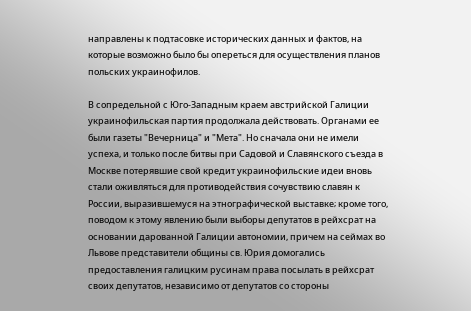направлены к подтасовке исторических данных и фактов, на которые возможно было бы опереться для осуществления планов польских украинофилов.

В сопредельной с Юго-Западным краем австрийской Галиции украинофильская партия продолжала действовать. Органами ее были газеты "Вечерница" и "Мета". Но сначала они не имели успеха, и только после битвы при Садовой и Славянского съезда в Москве потерявшие свой кредит украинофильские идеи вновь стали оживляться для противодействия сочувствию славян к России, выразившемуся на этнографической выставке; кроме того, поводом к этому явлению были выборы депутатов в рейхсрат на основании дарованной Галиции автономии, причем на сеймах во Львове представители общины св. Юрия домогались предоставления галицким русинам права посылать в рейхсрат своих депутатов, независимо от депутатов со стороны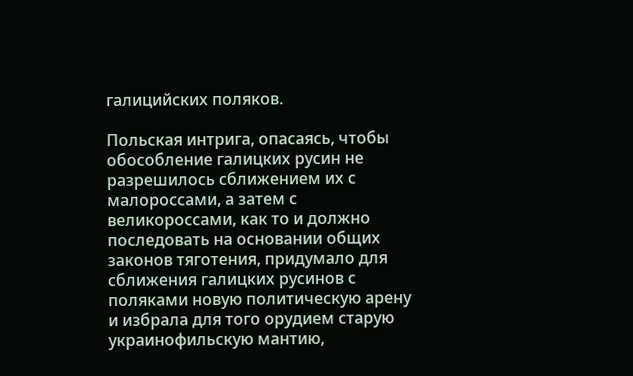галицийских поляков.

Польская интрига, опасаясь, чтобы обособление галицких русин не разрешилось сближением их с малороссами, а затем с великороссами, как то и должно последовать на основании общих законов тяготения, придумало для сближения галицких русинов с поляками новую политическую арену и избрала для того орудием старую украинофильскую мантию,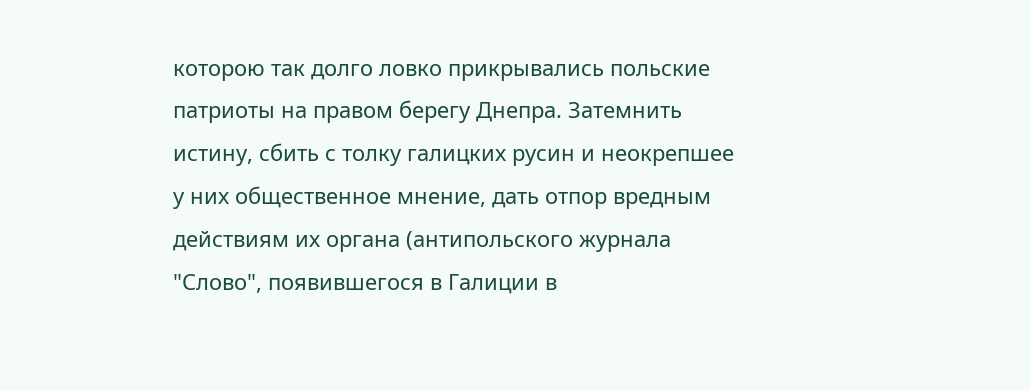которою так долго ловко прикрывались польские патриоты на правом берегу Днепра. Затемнить истину, сбить с толку галицких русин и неокрепшее у них общественное мнение, дать отпор вредным действиям их органа (антипольского журнала "Слово", появившегося в Галиции в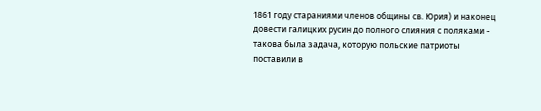1861 году стараниями членов общины св. Юрия) и наконец довести галицких русин до полного слияния с поляками - такова была задача, которую польские патриоты поставили в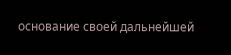основание своей дальнейшей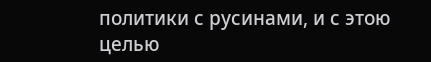политики с русинами, и с этою целью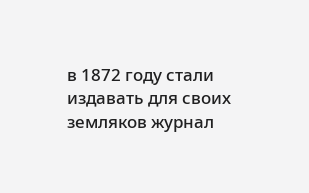в 1872 году стали издавать для своих земляков журнал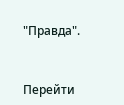"Правда".


Перейти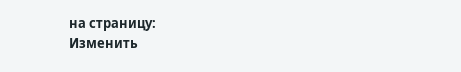на страницу:
Изменить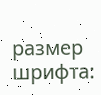размер шрифта: